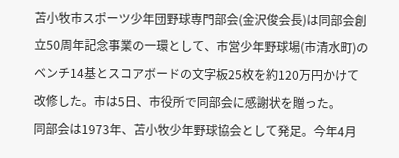苫小牧市スポーツ少年団野球専門部会(金沢俊会長)は同部会創立50周年記念事業の一環として、市営少年野球場(市清水町)のベンチ14基とスコアボードの文字板25枚を約120万円かけて改修した。市は5日、市役所で同部会に感謝状を贈った。
同部会は1973年、苫小牧少年野球協会として発足。今年4月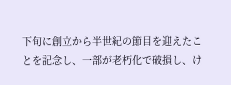下旬に創立から半世紀の節目を迎えたことを記念し、一部が老朽化で破損し、け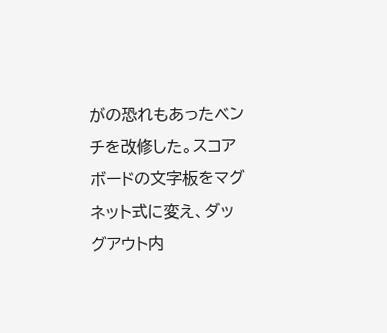がの恐れもあったベンチを改修した。スコアボードの文字板をマグネット式に変え、ダッグアウト内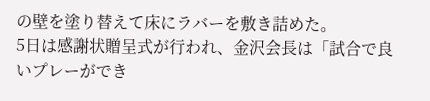の壁を塗り替えて床にラバーを敷き詰めた。
5日は感謝状贈呈式が行われ、金沢会長は「試合で良いプレーができ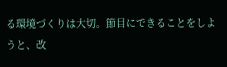る環境づくりは大切。節目にできることをしようと、改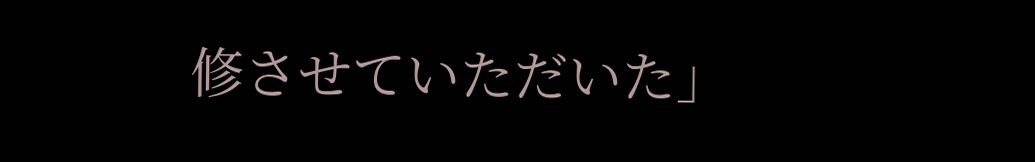修させていただいた」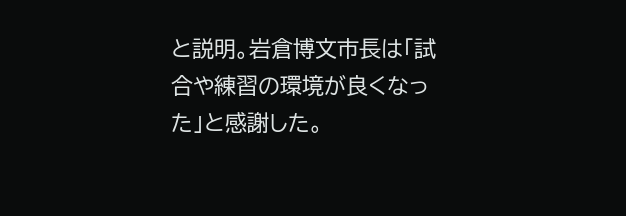と説明。岩倉博文市長は「試合や練習の環境が良くなった」と感謝した。